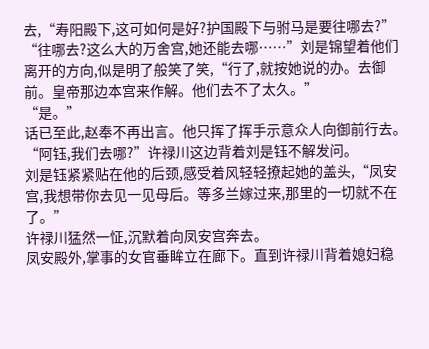去,“寿阳殿下,这可如何是好?护国殿下与驸马是要往哪去?”
“往哪去?这么大的万舍宫,她还能去哪……”刘是锦望着他们离开的方向,似是明了般笑了笑,“行了,就按她说的办。去御前。皇帝那边本宫来作解。他们去不了太久。”
“是。”
话已至此,赵奉不再出言。他只挥了挥手示意众人向御前行去。
“阿钰,我们去哪?”许禄川这边背着刘是钰不解发问。
刘是钰紧紧贴在他的后颈,感受着风轻轻撩起她的盖头,“凤安宫,我想带你去见一见母后。等多兰嫁过来,那里的一切就不在了。”
许禄川猛然一怔,沉默着向凤安宫奔去。
凤安殿外,掌事的女官垂眸立在廊下。直到许禄川背着媳妇稳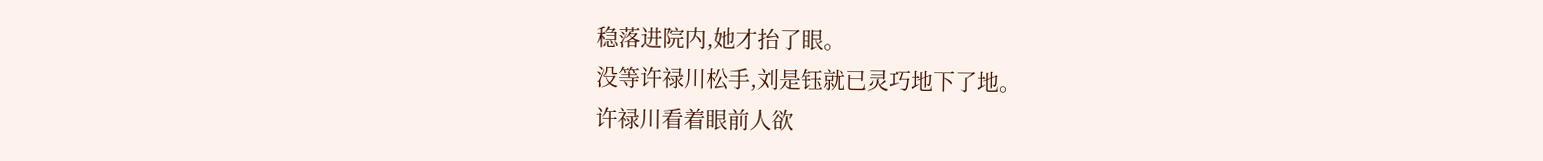稳落进院内,她才抬了眼。
没等许禄川松手,刘是钰就已灵巧地下了地。
许禄川看着眼前人欲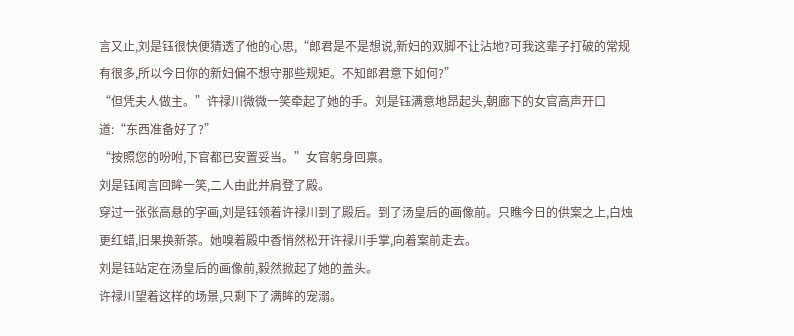言又止,刘是钰很快便猜透了他的心思,“郎君是不是想说,新妇的双脚不让沾地?可我这辈子打破的常规有很多,所以今日你的新妇偏不想守那些规矩。不知郎君意下如何?”
“但凭夫人做主。”许禄川微微一笑牵起了她的手。刘是钰满意地昂起头,朝廊下的女官高声开口道:“东西准备好了?”
“按照您的吩咐,下官都已安置妥当。”女官躬身回禀。
刘是钰闻言回眸一笑,二人由此并肩登了殿。
穿过一张张高悬的字画,刘是钰领着许禄川到了殿后。到了汤皇后的画像前。只瞧今日的供案之上,白烛更红蜡,旧果换新茶。她嗅着殿中香悄然松开许禄川手掌,向着案前走去。
刘是钰站定在汤皇后的画像前,毅然掀起了她的盖头。
许禄川望着这样的场景,只剩下了满眸的宠溺。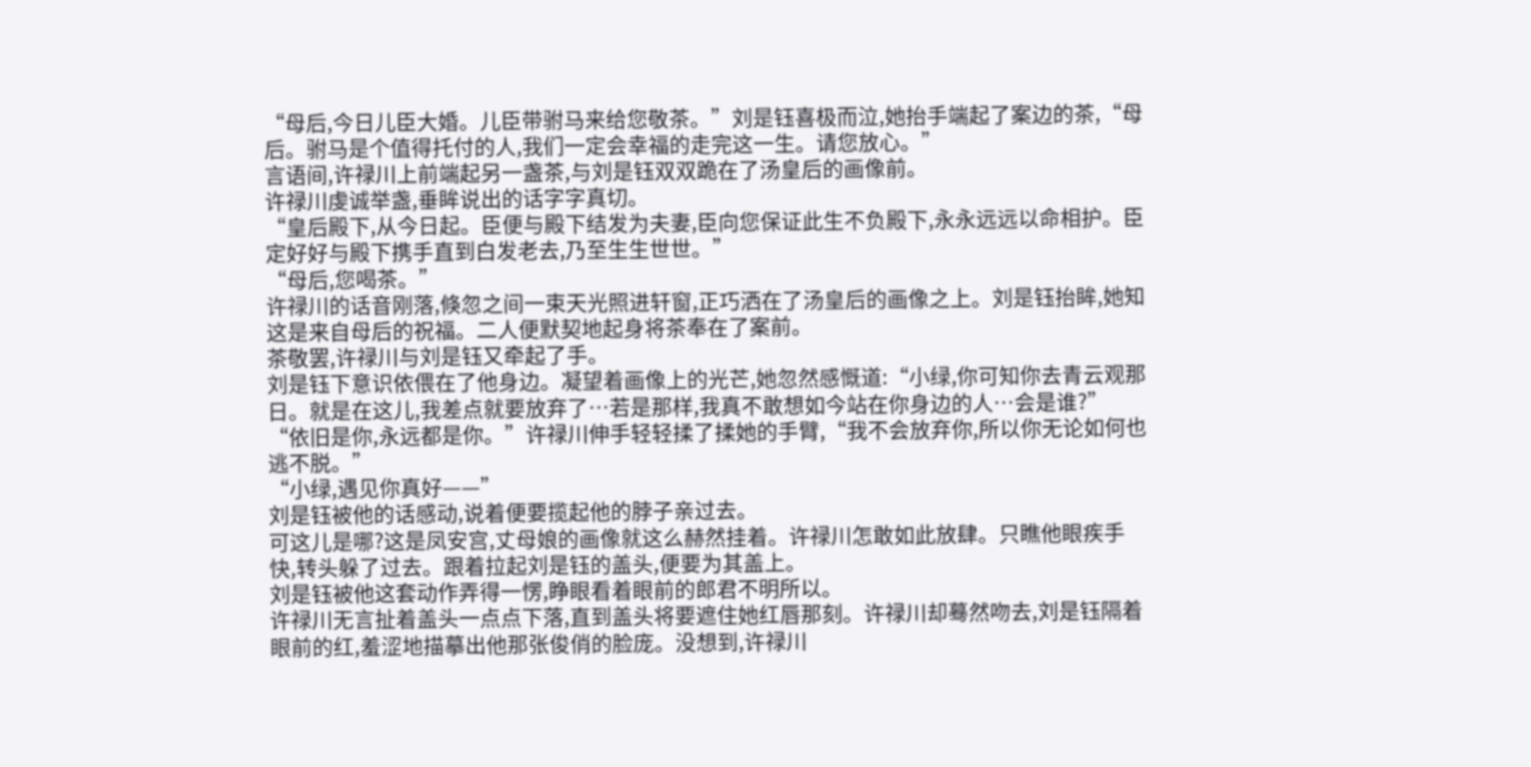“母后,今日儿臣大婚。儿臣带驸马来给您敬茶。”刘是钰喜极而泣,她抬手端起了案边的茶,“母后。驸马是个值得托付的人,我们一定会幸福的走完这一生。请您放心。”
言语间,许禄川上前端起另一盏茶,与刘是钰双双跪在了汤皇后的画像前。
许禄川虔诚举盏,垂眸说出的话字字真切。
“皇后殿下,从今日起。臣便与殿下结发为夫妻,臣向您保证此生不负殿下,永永远远以命相护。臣定好好与殿下携手直到白发老去,乃至生生世世。”
“母后,您喝茶。”
许禄川的话音刚落,倏忽之间一束天光照进轩窗,正巧洒在了汤皇后的画像之上。刘是钰抬眸,她知这是来自母后的祝福。二人便默契地起身将茶奉在了案前。
茶敬罢,许禄川与刘是钰又牵起了手。
刘是钰下意识依偎在了他身边。凝望着画像上的光芒,她忽然感慨道:“小绿,你可知你去青云观那日。就是在这儿,我差点就要放弃了…若是那样,我真不敢想如今站在你身边的人…会是谁?”
“依旧是你,永远都是你。”许禄川伸手轻轻揉了揉她的手臂,“我不会放弃你,所以你无论如何也逃不脱。”
“小绿,遇见你真好——”
刘是钰被他的话感动,说着便要揽起他的脖子亲过去。
可这儿是哪?这是凤安宫,丈母娘的画像就这么赫然挂着。许禄川怎敢如此放肆。只瞧他眼疾手快,转头躲了过去。跟着拉起刘是钰的盖头,便要为其盖上。
刘是钰被他这套动作弄得一愣,睁眼看着眼前的郎君不明所以。
许禄川无言扯着盖头一点点下落,直到盖头将要遮住她红唇那刻。许禄川却蓦然吻去,刘是钰隔着眼前的红,羞涩地描摹出他那张俊俏的脸庞。没想到,许禄川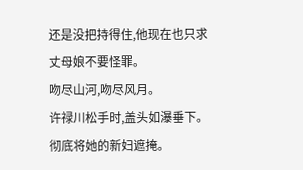还是没把持得住,他现在也只求丈母娘不要怪罪。
吻尽山河,吻尽风月。
许禄川松手时,盖头如瀑垂下。彻底将她的新妇遮掩。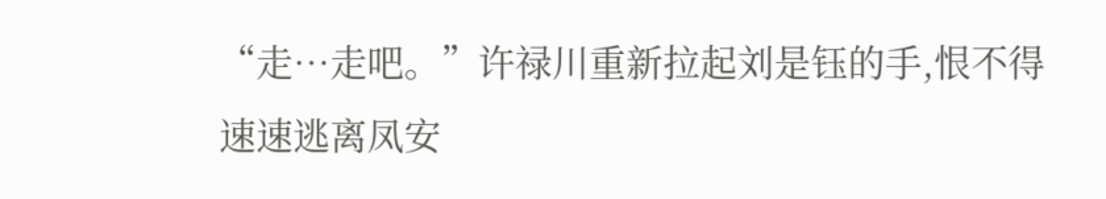“走…走吧。”许禄川重新拉起刘是钰的手,恨不得速速逃离凤安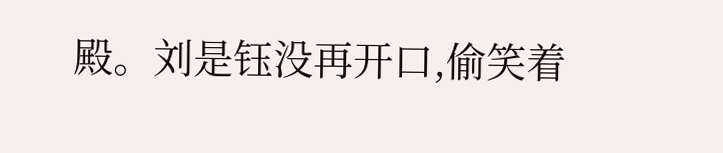殿。刘是钰没再开口,偷笑着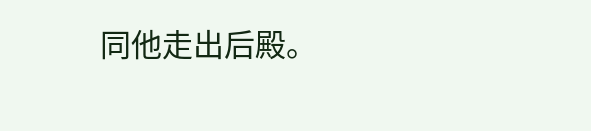同他走出后殿。